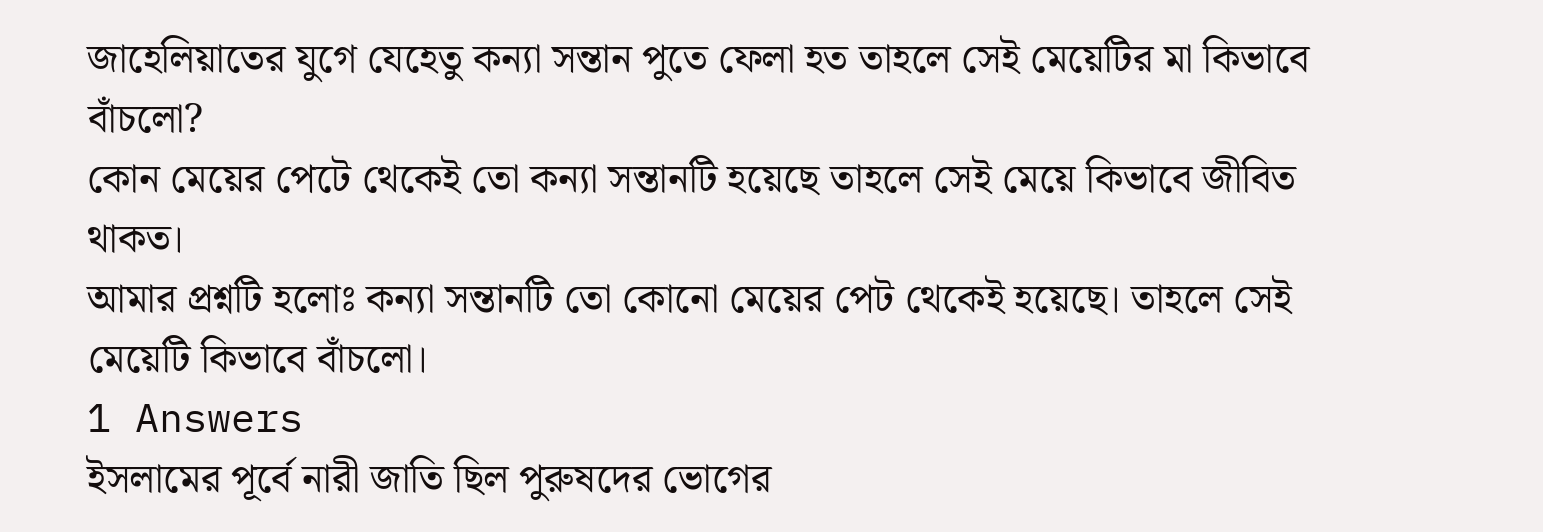জাহেলিয়াতের যুগে যেহেতু কন্যা সন্তান পুতে ফেলা হত তাহলে সেই মেয়েটির মা কিভাবে বাঁচলো?
কোন মেয়ের পেটে থেকেই তো কন্যা সন্তানটি হয়েছে তাহলে সেই মেয়ে কিভাবে জীবিত থাকত।
আমার প্রশ্নটি হলোঃ কন্যা সন্তানটি তো কোনো মেয়ের পেট থেকেই হয়েছে। তাহলে সেই মেয়েটি কিভাবে বাঁচলো।
1 Answers
ইসলামের পূর্বে নারী জাতি ছিল পুরুষদের ভোগের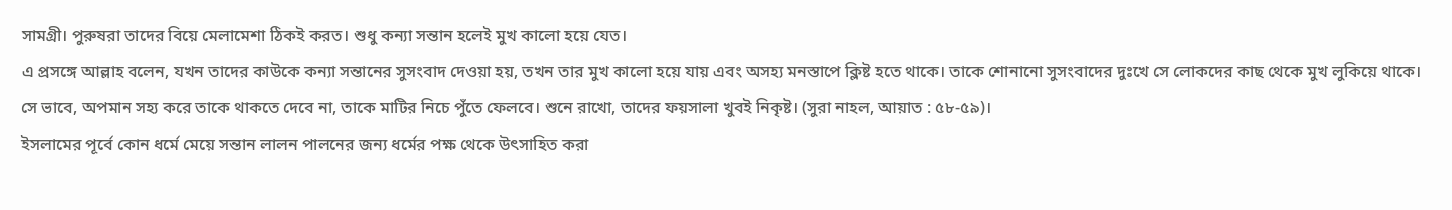সামগ্রী। পুরুষরা তাদের বিয়ে মেলামেশা ঠিকই করত। শুধু কন্যা সন্তান হলেই মুখ কালো হয়ে যেত।
এ প্রসঙ্গে আল্লাহ বলেন, যখন তাদের কাউকে কন্যা সন্তানের সুসংবাদ দেওয়া হয়, তখন তার মুখ কালো হয়ে যায় এবং অসহ্য মনস্তাপে ক্লিষ্ট হতে থাকে। তাকে শোনানো সুসংবাদের দুঃখে সে লোকদের কাছ থেকে মুখ লুকিয়ে থাকে। সে ভাবে, অপমান সহ্য করে তাকে থাকতে দেবে না, তাকে মাটির নিচে পুঁতে ফেলবে। শুনে রাখো, তাদের ফয়সালা খুবই নিকৃষ্ট। (সুরা নাহল, আয়াত : ৫৮-৫৯)।
ইসলামের পূর্বে কোন ধর্মে মেয়ে সন্তান লালন পালনের জন্য ধর্মের পক্ষ থেকে উৎসাহিত করা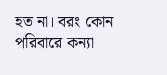হত না। বরং কোন পরিবারে কন্যা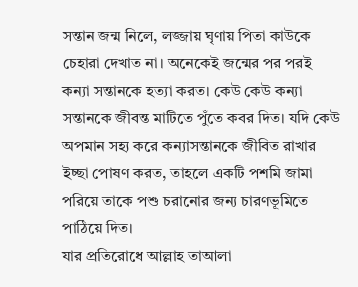সন্তান জন্ম নিলে, লজ্জায় ঘৃণায় পিতা কাউকে চেহারা দেখাত না। অনেকেই জন্মের পর পরই কন্যা সন্তানকে হত্যা করত। কেউ কেউ কন্যা সন্তানকে জীবন্ত মাটিতে পুঁতে কবর দিত। যদি কেউ অপমান সহ্য করে কন্যাসন্তানকে জীবিত রাখার ইচ্ছা পোষণ করত, তাহলে একটি পশমি জামা পরিয়ে তাকে পশু চরানোর জন্য চারণভূমিতে পাঠিয়ে দিত।
যার প্রতিরোধে আল্লাহ তাআলা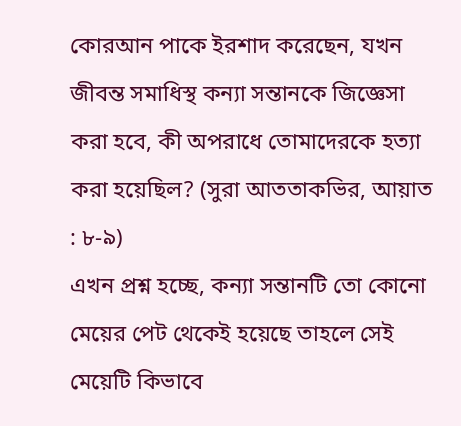কোরআন পাকে ইরশাদ করেছেন, যখন জীবন্ত সমাধিস্থ কন্যা সন্তানকে জিজ্ঞেসা করা হবে, কী অপরাধে তোমাদেরকে হত্যা করা হয়েছিল? (সুরা আততাকভির, আয়াত : ৮-৯)
এখন প্রশ্ন হচ্ছে, কন্যা সন্তানটি তো কোনো মেয়ের পেট থেকেই হয়েছে তাহলে সেই মেয়েটি কিভাবে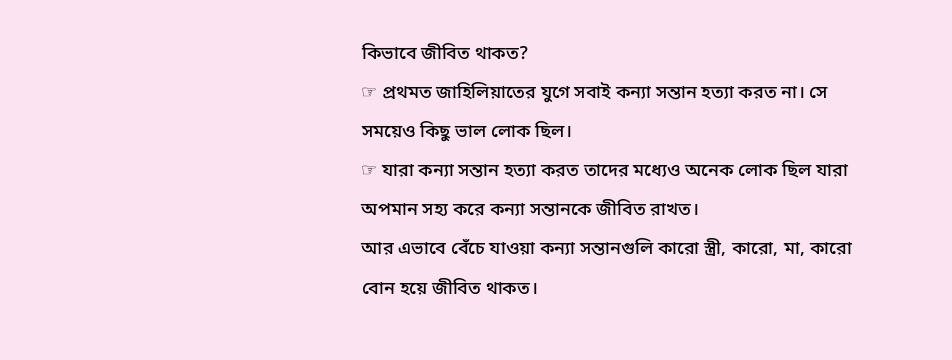কিভাবে জীবিত থাকত?
☞ প্রথমত জাহিলিয়াতের যুগে সবাই কন্যা সন্তান হত্যা করত না। সে সময়েও কিছু ভাল লোক ছিল।
☞ যারা কন্যা সন্তান হত্যা করত তাদের মধ্যেও অনেক লোক ছিল যারা অপমান সহ্য করে কন্যা সন্তানকে জীবিত রাখত।
আর এভাবে বেঁচে যাওয়া কন্যা সন্তানগুলি কারো স্ত্রী, কারো, মা, কারো বোন হয়ে জীবিত থাকত।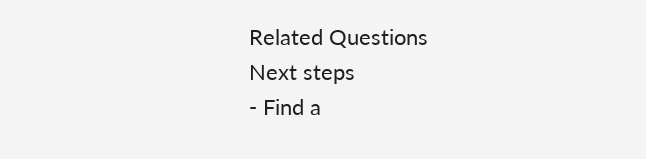Related Questions
Next steps
- Find a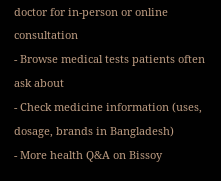doctor for in-person or online consultation
- Browse medical tests patients often ask about
- Check medicine information (uses, dosage, brands in Bangladesh)
- More health Q&A on Bissoy